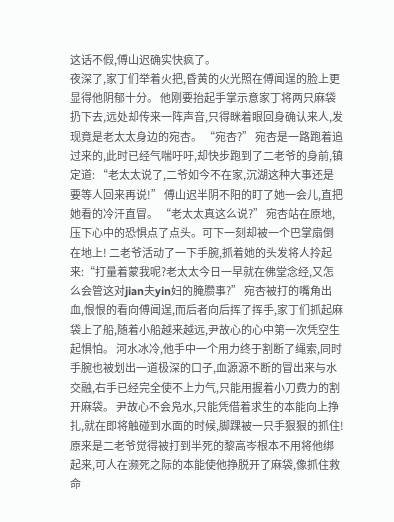这话不假,傅山迟确实快疯了。
夜深了,家丁们举着火把,昏黄的火光照在傅闻逞的脸上更显得他阴郁十分。 他刚要抬起手掌示意家丁将两只麻袋扔下去,远处却传来一阵声音,只得眯着眼回身确认来人,发现竟是老太太身边的宛杏。 “宛杏?” 宛杏是一路跑着追过来的,此时已经气喘吁吁,却快步跑到了二老爷的身前,镇定道: “老太太说了,二爷如今不在家,沉湖这种大事还是要等人回来再说!” 傅山迟半阴不阳的盯了她一会儿,直把她看的冷汗直冒。 “老太太真这么说?” 宛杏站在原地,压下心中的恐惧点了点头。可下一刻却被一个巴掌扇倒在地上! 二老爷活动了一下手腕,抓着她的头发将人拎起来:“打量着蒙我呢?老太太今日一早就在佛堂念经,又怎么会管这对jian夫yin妇的腌臜事?” 宛杏被打的嘴角出血,恨恨的看向傅闻逞,而后者向后挥了挥手,家丁们抓起麻袋上了船,随着小船越来越远,尹故心的心中第一次凭空生起惧怕。 河水冰冷,他手中一个用力终于割断了绳索,同时手腕也被划出一道极深的口子,血源源不断的冒出来与水交融,右手已经完全使不上力气,只能用握着小刀费力的割开麻袋。 尹故心不会凫水,只能凭借着求生的本能向上挣扎,就在即将触碰到水面的时候,脚踝被一只手狠狠的抓住! 原来是二老爷觉得被打到半死的黎高岑根本不用将他绑起来,可人在濒死之际的本能使他挣脱开了麻袋,像抓住救命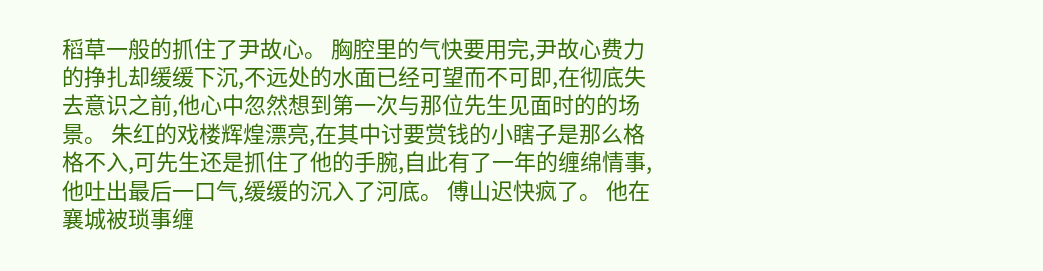稻草一般的抓住了尹故心。 胸腔里的气快要用完,尹故心费力的挣扎却缓缓下沉,不远处的水面已经可望而不可即,在彻底失去意识之前,他心中忽然想到第一次与那位先生见面时的的场景。 朱红的戏楼辉煌漂亮,在其中讨要赏钱的小瞎子是那么格格不入,可先生还是抓住了他的手腕,自此有了一年的缠绵情事, 他吐出最后一口气,缓缓的沉入了河底。 傅山迟快疯了。 他在襄城被琐事缠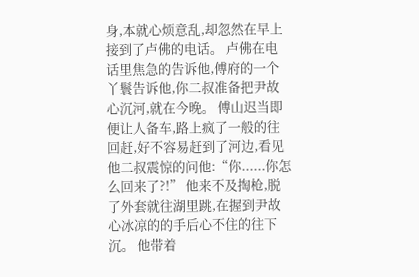身,本就心烦意乱,却忽然在早上接到了卢佛的电话。 卢佛在电话里焦急的告诉他,傅府的一个丫鬟告诉他,你二叔准备把尹故心沉河,就在今晚。 傅山迟当即便让人备车,路上疯了一般的往回赶,好不容易赶到了河边,看见他二叔震惊的问他:“你......你怎么回来了?!” 他来不及掏枪,脱了外套就往湖里跳,在握到尹故心冰凉的的手后心不住的往下沉。 他带着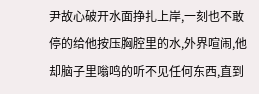尹故心破开水面挣扎上岸,一刻也不敢停的给他按压胸腔里的水,外界喧闹,他却脑子里嗡鸣的听不见任何东西,直到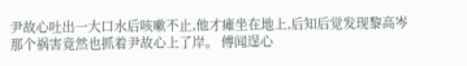尹故心吐出一大口水后咳嗽不止,他才瘫坐在地上,后知后觉发现黎高岑那个祸害竟然也抓着尹故心上了岸。 傅闻逞心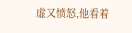虚又愤怒,他看着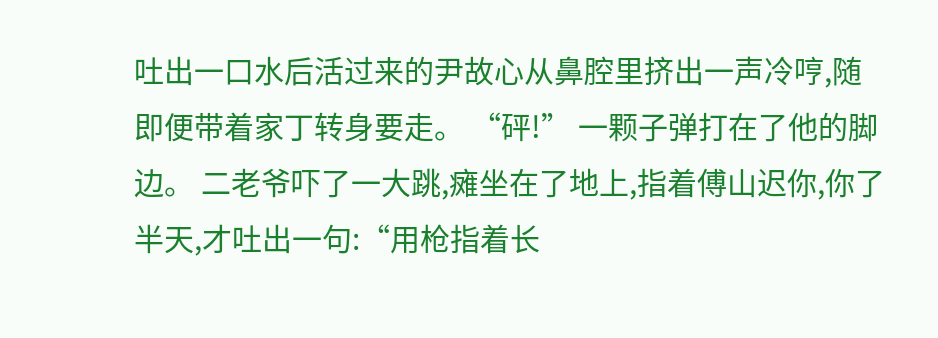吐出一口水后活过来的尹故心从鼻腔里挤出一声冷哼,随即便带着家丁转身要走。 “砰!” 一颗子弹打在了他的脚边。 二老爷吓了一大跳,瘫坐在了地上,指着傅山迟你,你了半天,才吐出一句:“用枪指着长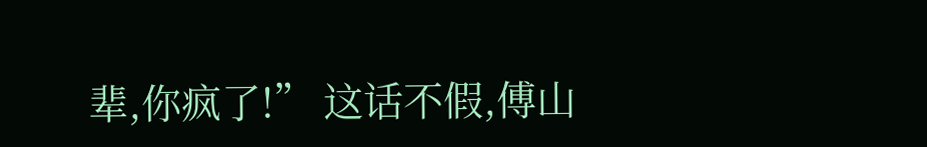辈,你疯了!” 这话不假,傅山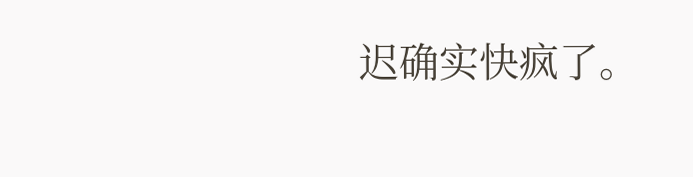迟确实快疯了。